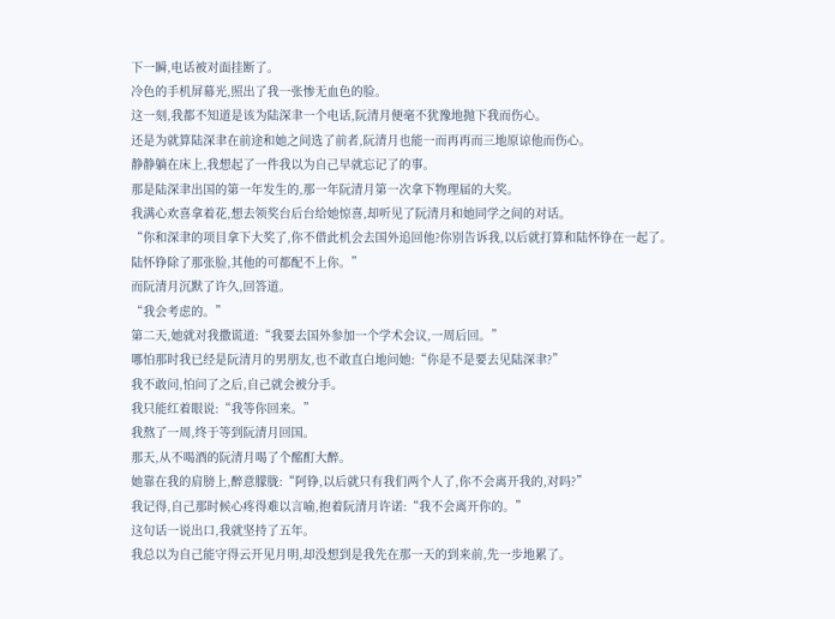下一瞬,电话被对面挂断了。
冷色的手机屏幕光,照出了我一张惨无血色的脸。
这一刻,我都不知道是该为陆深聿一个电话,阮清月便毫不犹豫地抛下我而伤心。
还是为就算陆深聿在前途和她之间选了前者,阮清月也能一而再再而三地原谅他而伤心。
静静躺在床上,我想起了一件我以为自己早就忘记了的事。
那是陆深聿出国的第一年发生的,那一年阮清月第一次拿下物理届的大奖。
我满心欢喜拿着花,想去领奖台后台给她惊喜,却听见了阮清月和她同学之间的对话。
“你和深聿的项目拿下大奖了,你不借此机会去国外追回他?你别告诉我,以后就打算和陆怀铮在一起了。陆怀铮除了那张脸,其他的可都配不上你。”
而阮清月沉默了许久,回答道。
“我会考虑的。”
第二天,她就对我撒谎道:“我要去国外参加一个学术会议,一周后回。”
哪怕那时我已经是阮清月的男朋友,也不敢直白地问她:“你是不是要去见陆深聿?”
我不敢问,怕问了之后,自己就会被分手。
我只能红着眼说:“我等你回来。”
我熬了一周,终于等到阮清月回国。
那天,从不喝酒的阮清月喝了个酩酊大醉。
她靠在我的肩膀上,醉意朦胧:“阿铮,以后就只有我们两个人了,你不会离开我的,对吗?”
我记得,自己那时候心疼得难以言喻,抱着阮清月许诺:“我不会离开你的。”
这句话一说出口,我就坚持了五年。
我总以为自己能守得云开见月明,却没想到是我先在那一天的到来前,先一步地累了。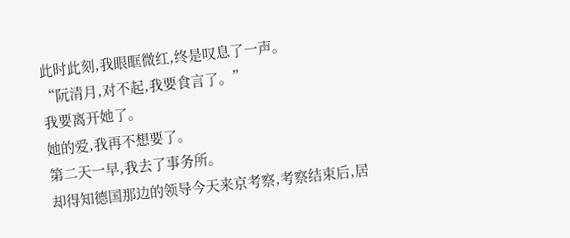此时此刻,我眼眶微红,终是叹息了一声。
“阮清月,对不起,我要食言了。”
我要离开她了。
她的爱,我再不想要了。
第二天一早,我去了事务所。
却得知德国那边的领导今天来京考察,考察结束后,居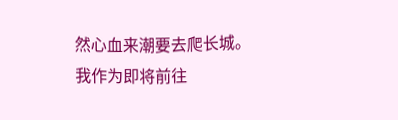然心血来潮要去爬长城。
我作为即将前往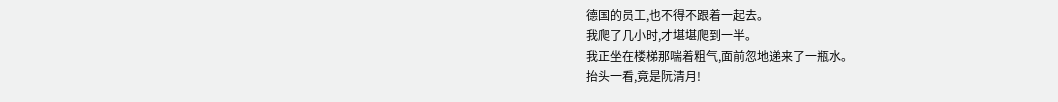德国的员工,也不得不跟着一起去。
我爬了几小时,才堪堪爬到一半。
我正坐在楼梯那喘着粗气,面前忽地递来了一瓶水。
抬头一看,竟是阮清月!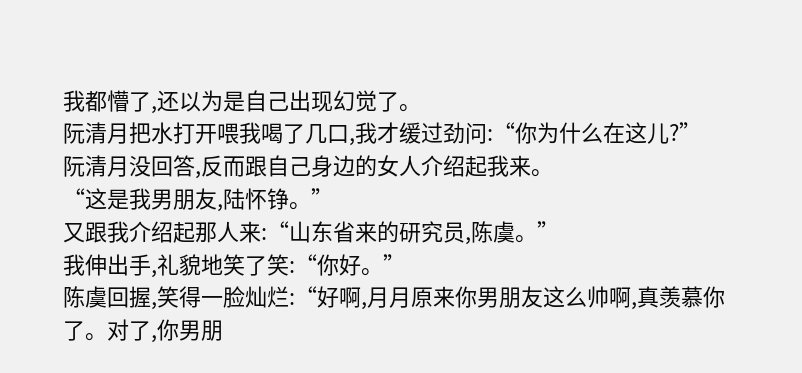我都懵了,还以为是自己出现幻觉了。
阮清月把水打开喂我喝了几口,我才缓过劲问:“你为什么在这儿?”
阮清月没回答,反而跟自己身边的女人介绍起我来。
“这是我男朋友,陆怀铮。”
又跟我介绍起那人来:“山东省来的研究员,陈虞。”
我伸出手,礼貌地笑了笑:“你好。”
陈虞回握,笑得一脸灿烂:“好啊,月月原来你男朋友这么帅啊,真羡慕你了。对了,你男朋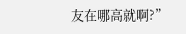友在哪高就啊?”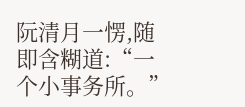阮清月一愣,随即含糊道:“一个小事务所。”